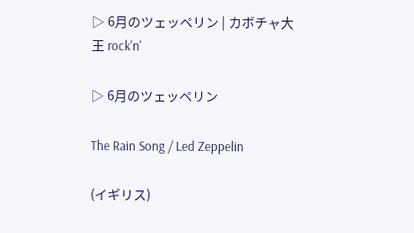▷ 6月のツェッペリン | カボチャ大王 rock'n'

▷ 6月のツェッペリン

The Rain Song / Led Zeppelin

(イギリス)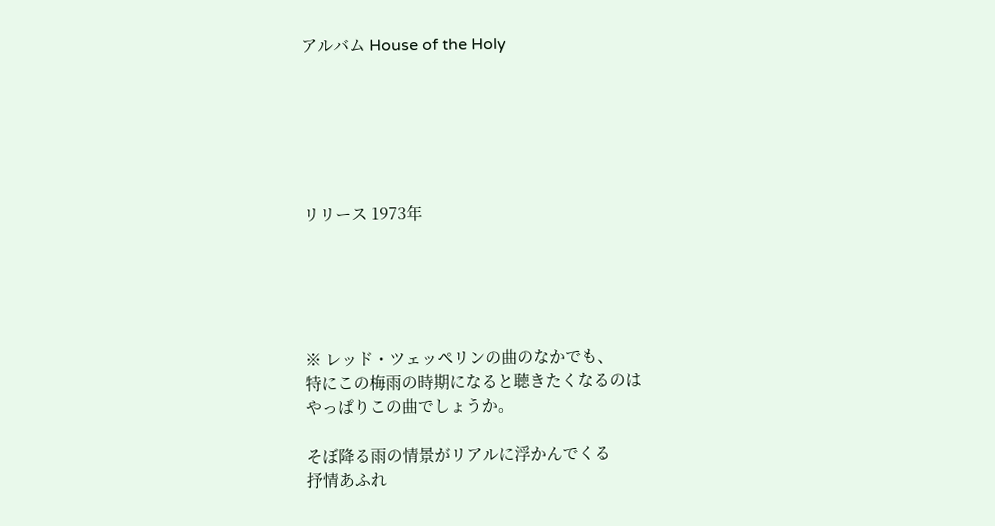アルバム House of the Holy






リリース 1973年





※ レッド・ツェッペリンの曲のなかでも、
特にこの梅雨の時期になると聴きたくなるのは
やっぱりこの曲でしょうか。

そぼ降る雨の情景がリアルに浮かんでくる
抒情あふれ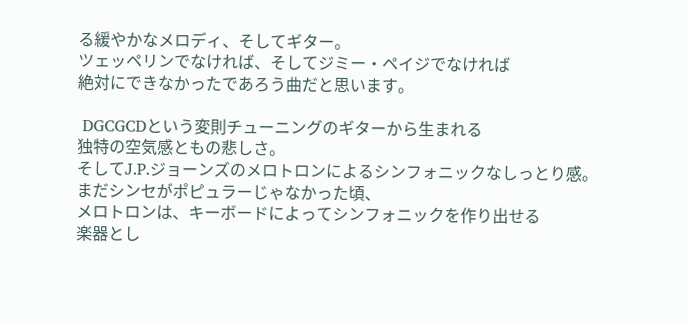る緩やかなメロディ、そしてギター。
ツェッペリンでなければ、そしてジミー・ペイジでなければ
絶対にできなかったであろう曲だと思います。

 DGCGCDという変則チューニングのギターから生まれる
独特の空気感ともの悲しさ。
そしてJ.P.ジョーンズのメロトロンによるシンフォニックなしっとり感。
まだシンセがポピュラーじゃなかった頃、
メロトロンは、キーボードによってシンフォニックを作り出せる
楽器とし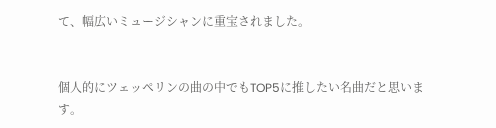て、幅広いミュージシャンに重宝されました。


個人的にツェッペリンの曲の中でもTOP5に推したい名曲だと思います。